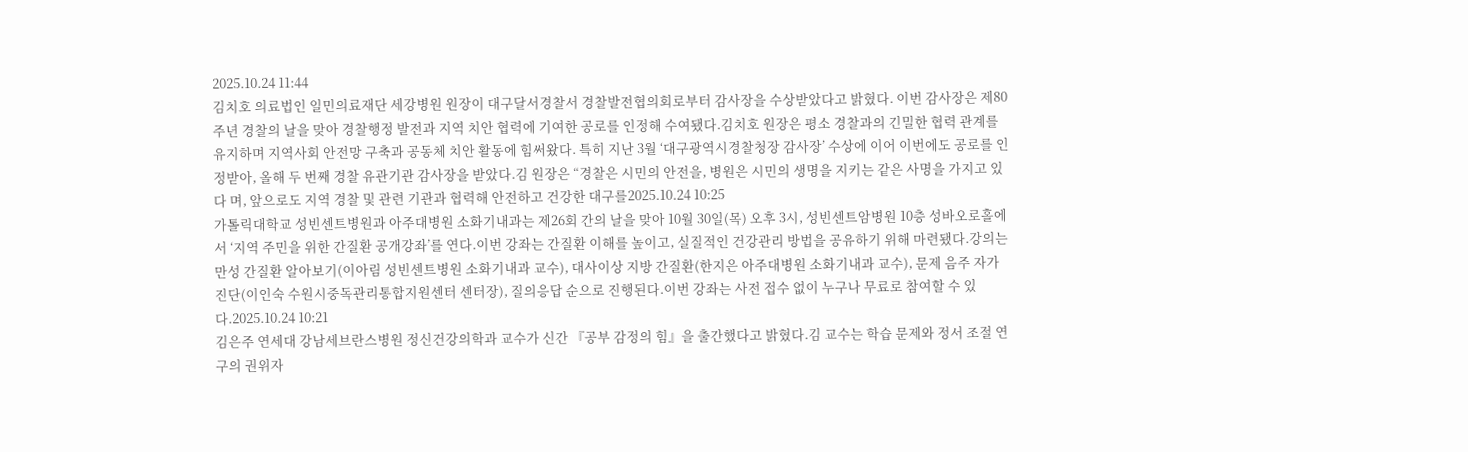2025.10.24 11:44
김치호 의료법인 일민의료재단 세강병원 원장이 대구달서경찰서 경찰발전협의회로부터 감사장을 수상받았다고 밝혔다. 이번 감사장은 제80주년 경찰의 날을 맞아 경찰행정 발전과 지역 치안 협력에 기여한 공로를 인정해 수여됐다.김치호 원장은 평소 경찰과의 긴밀한 협력 관계를 유지하며 지역사회 안전망 구축과 공동체 치안 활동에 힘써왔다. 특히 지난 3월 ‘대구광역시경찰청장 감사장’ 수상에 이어 이번에도 공로를 인정받아, 올해 두 번째 경찰 유관기관 감사장을 받았다.김 원장은 “경찰은 시민의 안전을, 병원은 시민의 생명을 지키는 같은 사명을 가지고 있다 며, 앞으로도 지역 경찰 및 관련 기관과 협력해 안전하고 건강한 대구를2025.10.24 10:25
가톨릭대학교 성빈센트병원과 아주대병원 소화기내과는 제26회 간의 날을 맞아 10월 30일(목) 오후 3시, 성빈센트암병원 10층 성바오로홀에서 ‘지역 주민을 위한 간질환 공개강좌’를 연다.이번 강좌는 간질환 이해를 높이고, 실질적인 건강관리 방법을 공유하기 위해 마련됐다.강의는 만성 간질환 알아보기(이아림 성빈센트병원 소화기내과 교수), 대사이상 지방 간질환(한지은 아주대병원 소화기내과 교수), 문제 음주 자가 진단(이인숙 수원시중독관리통합지원센터 센터장), 질의응답 순으로 진행된다.이번 강좌는 사전 접수 없이 누구나 무료로 참여할 수 있다.2025.10.24 10:21
김은주 연세대 강남세브란스병원 정신건강의학과 교수가 신간 『공부 감정의 힘』을 출간했다고 밝혔다.김 교수는 학습 문제와 정서 조절 연구의 권위자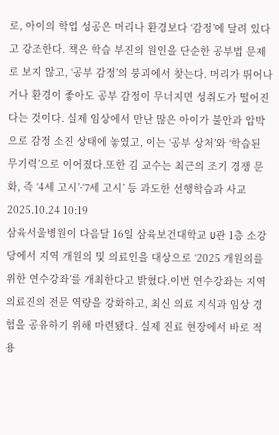로, 아이의 학업 성공은 머리나 환경보다 ‘감정’에 달려 있다고 강조한다. 책은 학습 부진의 원인을 단순한 공부법 문제로 보지 않고, ‘공부 감정’의 붕괴에서 찾는다. 머리가 뛰어나거나 환경이 좋아도 공부 감정이 무너지면 성취도가 떨어진다는 것이다. 실제 임상에서 만난 많은 아이가 불안과 압박으로 감정 소진 상태에 놓였고, 이는 ‘공부 상처’와 ‘학습된 무기력’으로 이어졌다.또한 김 교수는 최근의 조기 경쟁 문화, 즉 ‘4세 고시’·‘7세 고시’ 등 과도한 선행학습과 사교2025.10.24 10:19
삼육서울병원이 다음달 16일 삼육보건대학교 U관 1층 소강당에서 지역 개원의 및 의료인을 대상으로 ‘2025 개원의를 위한 연수강좌’를 개최한다고 밝혔다.이번 연수강좌는 지역 의료진의 전문 역량을 강화하고, 최신 의료 지식과 임상 경험을 공유하기 위해 마련됐다. 실제 진료 현장에서 바로 적용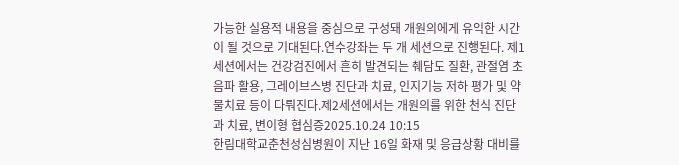가능한 실용적 내용을 중심으로 구성돼 개원의에게 유익한 시간이 될 것으로 기대된다.연수강좌는 두 개 세션으로 진행된다. 제1세션에서는 건강검진에서 흔히 발견되는 췌담도 질환, 관절염 초음파 활용, 그레이브스병 진단과 치료, 인지기능 저하 평가 및 약물치료 등이 다뤄진다.제2세션에서는 개원의를 위한 천식 진단과 치료, 변이형 협심증2025.10.24 10:15
한림대학교춘천성심병원이 지난 16일 화재 및 응급상황 대비를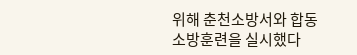위해 춘천소방서와 합동 소방훈련을 실시했다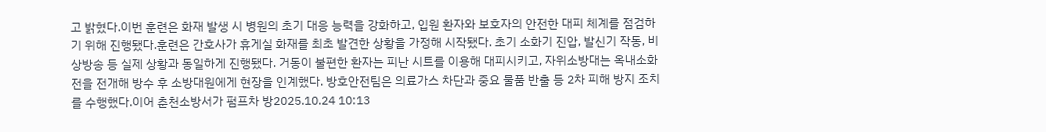고 밝혔다.이번 훈련은 화재 발생 시 병원의 초기 대응 능력을 강화하고, 입원 환자와 보호자의 안전한 대피 체계를 점검하기 위해 진행됐다.훈련은 간호사가 휴게실 화재를 최초 발견한 상황을 가정해 시작됐다. 초기 소화기 진압, 발신기 작동, 비상방송 등 실제 상황과 동일하게 진행됐다. 거동이 불편한 환자는 피난 시트를 이용해 대피시키고, 자위소방대는 옥내소화전을 전개해 방수 후 소방대원에게 현장을 인계했다. 방호안전팀은 의료가스 차단과 중요 물품 반출 등 2차 피해 방지 조치를 수행했다.이어 춘천소방서가 펌프차 방2025.10.24 10:13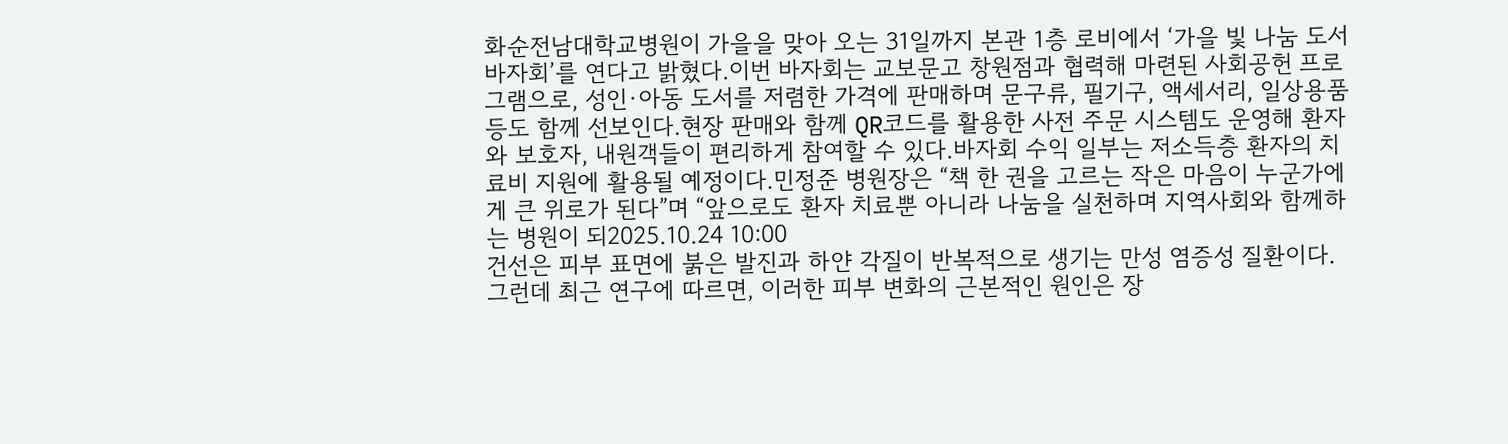화순전남대학교병원이 가을을 맞아 오는 31일까지 본관 1층 로비에서 ‘가을 빛 나눔 도서바자회’를 연다고 밝혔다.이번 바자회는 교보문고 창원점과 협력해 마련된 사회공헌 프로그램으로, 성인·아동 도서를 저렴한 가격에 판매하며 문구류, 필기구, 액세서리, 일상용품 등도 함께 선보인다.현장 판매와 함께 QR코드를 활용한 사전 주문 시스템도 운영해 환자와 보호자, 내원객들이 편리하게 참여할 수 있다.바자회 수익 일부는 저소득층 환자의 치료비 지원에 활용될 예정이다.민정준 병원장은 “책 한 권을 고르는 작은 마음이 누군가에게 큰 위로가 된다”며 “앞으로도 환자 치료뿐 아니라 나눔을 실천하며 지역사회와 함께하는 병원이 되2025.10.24 10:00
건선은 피부 표면에 붉은 발진과 하얀 각질이 반복적으로 생기는 만성 염증성 질환이다. 그런데 최근 연구에 따르면, 이러한 피부 변화의 근본적인 원인은 장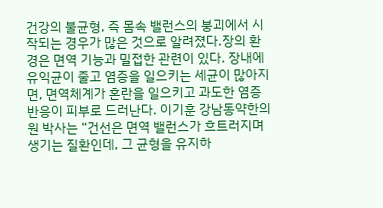건강의 불균형, 즉 몸속 밸런스의 붕괴에서 시작되는 경우가 많은 것으로 알려졌다.장의 환경은 면역 기능과 밀접한 관련이 있다. 장내에 유익균이 줄고 염증을 일으키는 세균이 많아지면, 면역체계가 혼란을 일으키고 과도한 염증 반응이 피부로 드러난다. 이기훈 강남동약한의원 박사는 “건선은 면역 밸런스가 흐트러지며 생기는 질환인데, 그 균형을 유지하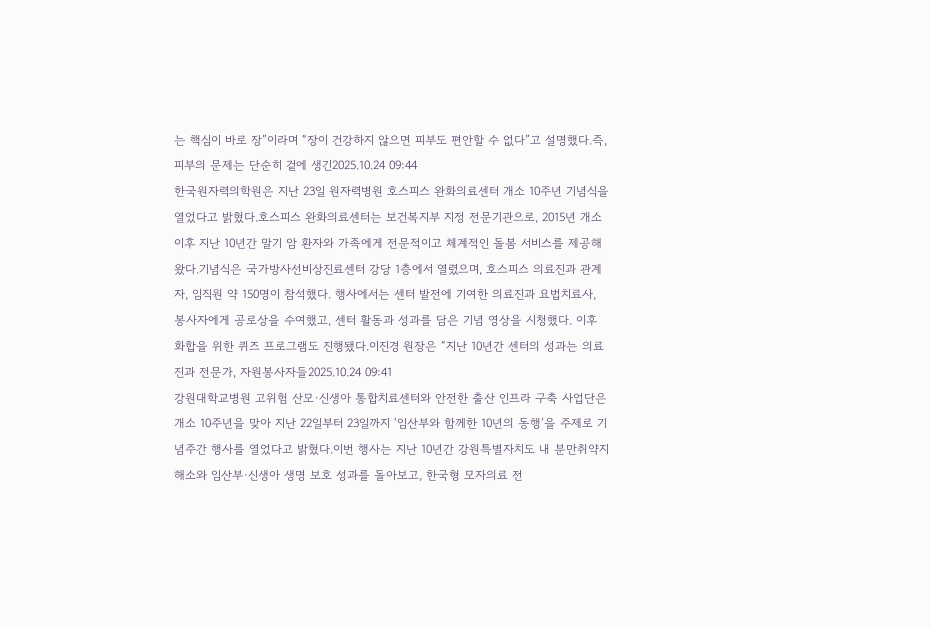는 핵심이 바로 장”이라며 “장이 건강하지 않으면 피부도 편안할 수 없다”고 설명했다.즉, 피부의 문제는 단순히 겉에 생긴2025.10.24 09:44
한국원자력의학원은 지난 23일 원자력병원 호스피스 완화의료센터 개소 10주년 기념식을 열었다고 밝혔다.호스피스 완화의료센터는 보건복지부 지정 전문기관으로, 2015년 개소 이후 지난 10년간 말기 암 환자와 가족에게 전문적이고 체계적인 돌봄 서비스를 제공해왔다.기념식은 국가방사선비상진료센터 강당 1층에서 열렸으며, 호스피스 의료진과 관계자, 임직원 약 150명이 참석했다. 행사에서는 센터 발전에 기여한 의료진과 요법치료사, 봉사자에게 공로상을 수여했고, 센터 활동과 성과를 담은 기념 영상을 시청했다. 이후 화합을 위한 퀴즈 프로그램도 진행됐다.이진경 원장은 “지난 10년간 센터의 성과는 의료진과 전문가, 자원봉사자들2025.10.24 09:41
강원대학교병원 고위험 산모·신생아 통합치료센터와 안전한 출산 인프라 구축 사업단은 개소 10주년을 맞아 지난 22일부터 23일까지 ‘임산부와 함께한 10년의 동행’을 주제로 기념주간 행사를 열었다고 밝혔다.이번 행사는 지난 10년간 강원특별자치도 내 분만취약지 해소와 임산부·신생아 생명 보호 성과를 돌아보고, 한국형 모자의료 전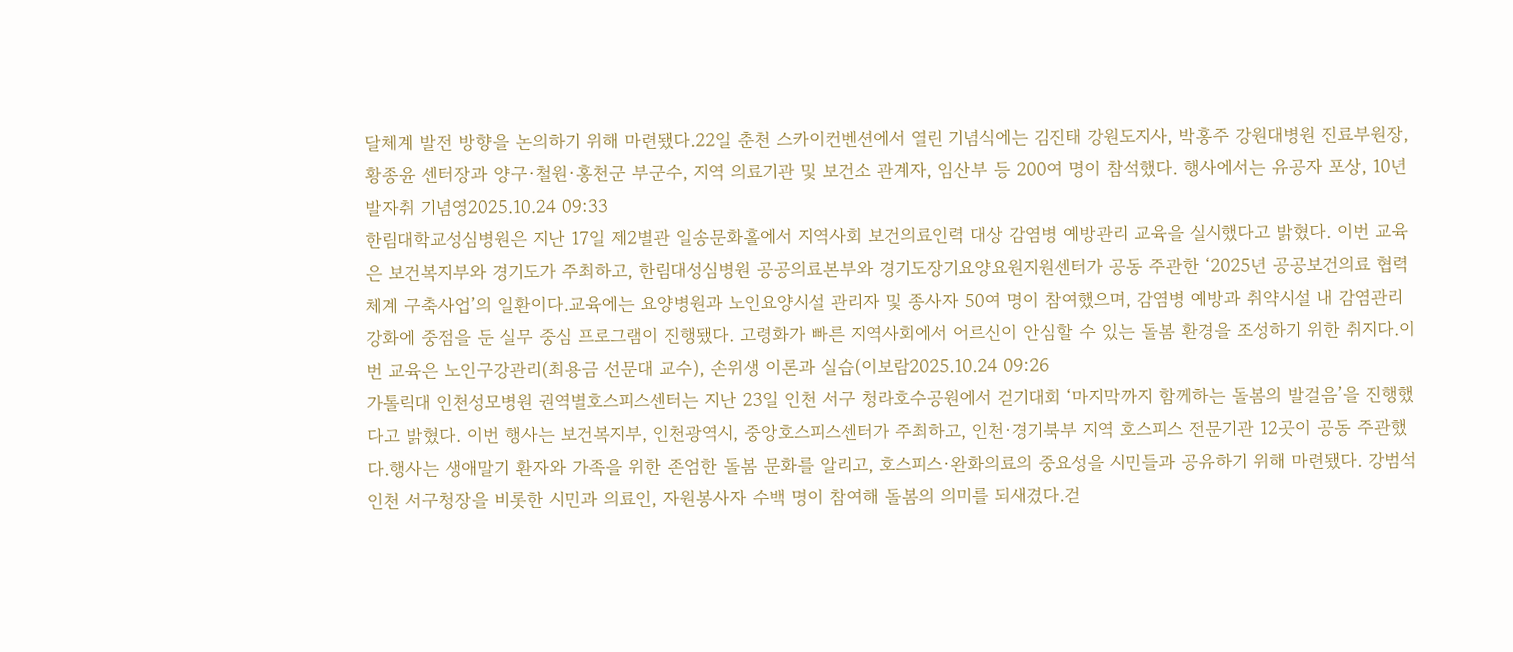달체계 발전 방향을 논의하기 위해 마련됐다.22일 춘천 스카이컨벤션에서 열린 기념식에는 김진태 강원도지사, 박홍주 강원대병원 진료부원장, 황종윤 센터장과 양구·철원·홍천군 부군수, 지역 의료기관 및 보건소 관계자, 임산부 등 200여 명이 참석했다. 행사에서는 유공자 포상, 10년 발자취 기념영2025.10.24 09:33
한림대학교성심병원은 지난 17일 제2별관 일송문화홀에서 지역사회 보건의료인력 대상 감염병 예방관리 교육을 실시했다고 밝혔다. 이번 교육은 보건복지부와 경기도가 주최하고, 한림대성심병원 공공의료본부와 경기도장기요양요원지원센터가 공동 주관한 ‘2025년 공공보건의료 협력체계 구축사업’의 일환이다.교육에는 요양병원과 노인요양시설 관리자 및 종사자 50여 명이 참여했으며, 감염병 예방과 취약시설 내 감염관리 강화에 중점을 둔 실무 중심 프로그램이 진행됐다. 고령화가 빠른 지역사회에서 어르신이 안심할 수 있는 돌봄 환경을 조성하기 위한 취지다.이번 교육은 노인구강관리(최용금 선문대 교수), 손위생 이론과 실습(이보람2025.10.24 09:26
가톨릭대 인천성모병원 권역별호스피스센터는 지난 23일 인천 서구 청라호수공원에서 걷기대회 ‘마지막까지 함께하는 돌봄의 발걸음’을 진행했다고 밝혔다. 이번 행사는 보건복지부, 인천광역시, 중앙호스피스센터가 주최하고, 인천·경기북부 지역 호스피스 전문기관 12곳이 공동 주관했다.행사는 생애말기 환자와 가족을 위한 존엄한 돌봄 문화를 알리고, 호스피스·완화의료의 중요성을 시민들과 공유하기 위해 마련됐다. 강범석 인천 서구청장을 비롯한 시민과 의료인, 자원봉사자 수백 명이 참여해 돌봄의 의미를 되새겼다.걷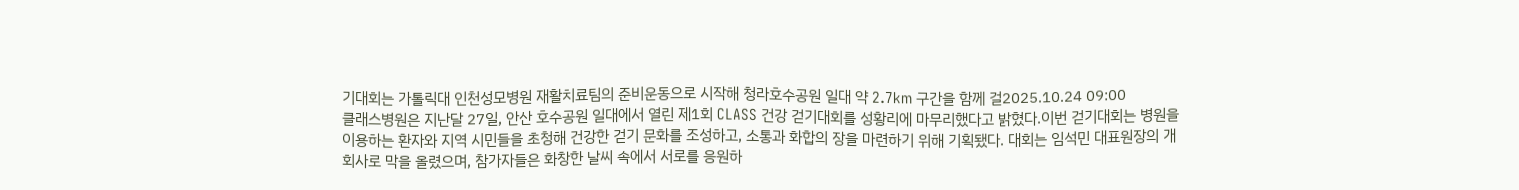기대회는 가톨릭대 인천성모병원 재활치료팀의 준비운동으로 시작해 청라호수공원 일대 약 2.7km 구간을 함께 걸2025.10.24 09:00
클래스병원은 지난달 27일, 안산 호수공원 일대에서 열린 제1회 CLASS 건강 걷기대회를 성황리에 마무리했다고 밝혔다.이번 걷기대회는 병원을 이용하는 환자와 지역 시민들을 초청해 건강한 걷기 문화를 조성하고, 소통과 화합의 장을 마련하기 위해 기획됐다. 대회는 임석민 대표원장의 개회사로 막을 올렸으며, 참가자들은 화창한 날씨 속에서 서로를 응원하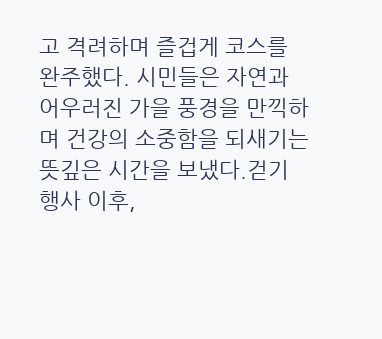고 격려하며 즐겁게 코스를 완주했다. 시민들은 자연과 어우러진 가을 풍경을 만끽하며 건강의 소중함을 되새기는 뜻깊은 시간을 보냈다.걷기 행사 이후,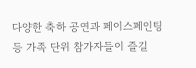다양한 축하 공연과 페이스페인팅 등 가족 단위 참가자들이 즐길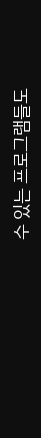수 있는 프로그램들도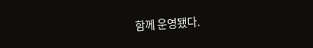함께 운영됐다.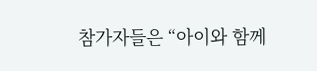참가자들은 “아이와 함께